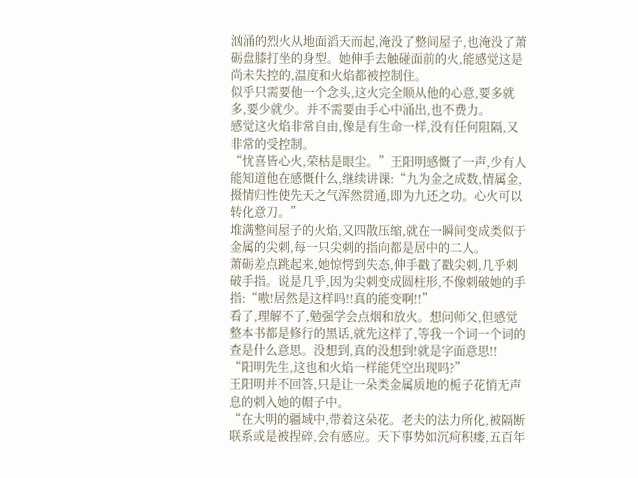汹涌的烈火从地面滔天而起,淹没了整间屋子,也淹没了萧砺盘膝打坐的身型。她伸手去触碰面前的火,能感觉这是尚未失控的,温度和火焰都被控制住。
似乎只需要他一个念头,这火完全顺从他的心意,要多就多,要少就少。并不需要由手心中涌出,也不费力。
感觉这火焰非常自由,像是有生命一样,没有任何阻隔,又非常的受控制。
“忧喜皆心火,荣枯是眼尘。”王阳明感慨了一声,少有人能知道他在感慨什么,继续讲课:“九为金之成数,情属金,摄情归性使先天之气浑然贯通,即为九还之功。心火可以转化意刀。”
堆满整间屋子的火焰,又四散压缩,就在一瞬间变成类似于金属的尖刺,每一只尖刺的指向都是居中的二人。
萧砺差点跳起来,她惊愕到失态,伸手戳了戳尖刺,几乎刺破手指。说是几乎,因为尖刺变成圆柱形,不像刺破她的手指:“嗷!居然是这样吗!!真的能变啊!!”
看了,理解不了,勉强学会点烟和放火。想问师父,但感觉整本书都是修行的黑话,就先这样了,等我一个词一个词的查是什么意思。没想到,真的没想到!就是字面意思!!
“阳明先生,这也和火焰一样能凭空出现吗?”
王阳明并不回答,只是让一朵类金属质地的栀子花悄无声息的刺入她的帽子中。
“在大明的疆域中,带着这朵花。老夫的法力所化,被隔断联系或是被捏碎,会有感应。天下事势如沉疴积痿,五百年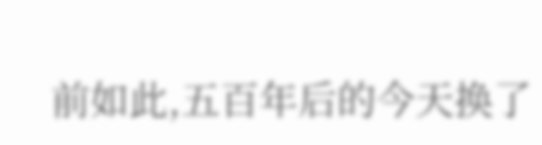前如此,五百年后的今天换了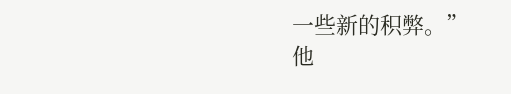一些新的积弊。”
他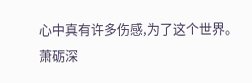心中真有许多伤感,为了这个世界。
萧砺深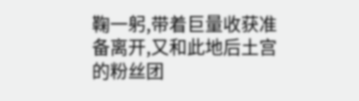鞠一躬,带着巨量收获准备离开,又和此地后土宫的粉丝团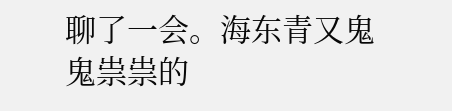聊了一会。海东青又鬼鬼祟祟的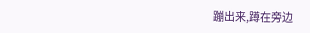蹦出来,蹲在旁边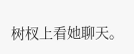树杈上看她聊天。